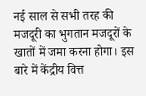नई साल से सभी तरह की मजदूरी का भुगतान मजदूरों के खातों में जमा करना होगा। इस बारे में केंद्रीय वित्त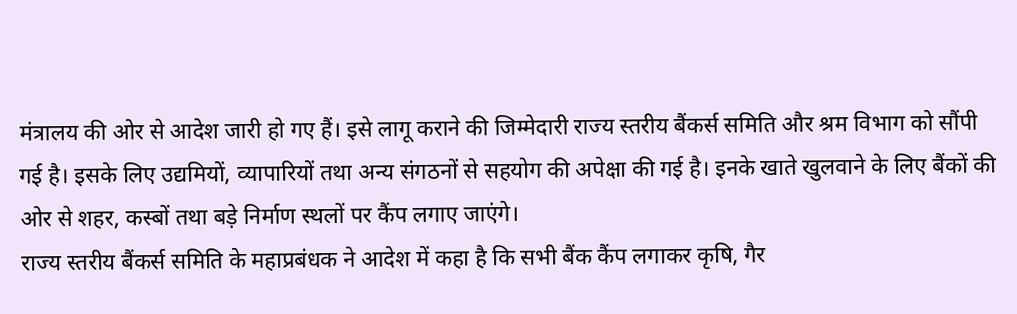मंत्रालय की ओर से आदेश जारी हो गए हैं। इसे लागू कराने की जिम्मेदारी राज्य स्तरीय बैंकर्स समिति और श्रम विभाग को सौंपी गई है। इसके लिए उद्यमियों, व्यापारियों तथा अन्य संगठनों से सहयोग की अपेक्षा की गई है। इनके खाते खुलवाने के लिए बैंकों की ओर से शहर, कस्बों तथा बड़े निर्माण स्थलों पर कैंप लगाए जाएंगे।
राज्य स्तरीय बैंकर्स समिति के महाप्रबंधक ने आदेश में कहा है कि सभी बैंक कैंप लगाकर कृषि, गैर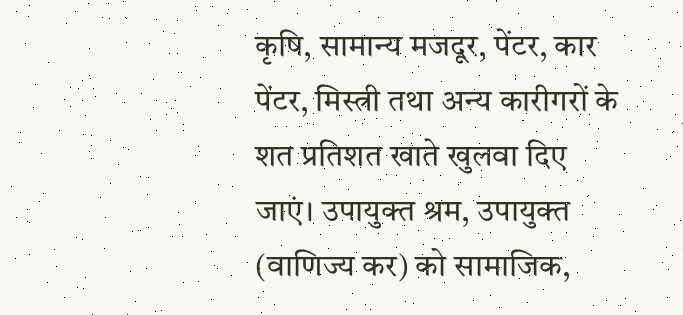कृषि, सामान्य मजदूर, पेंटर, कार पेंटर, मिस्त्री तथा अन्य कारीगरों के शत प्रतिशत खाते खुलवा दिए जाएं। उपायुक्त श्रम, उपायुक्त (वाणिज्य कर) को सामाजिक,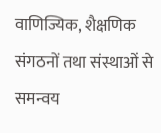वाणिज्यिक, शैक्षणिक संगठनों तथा संस्थाओं से समन्वय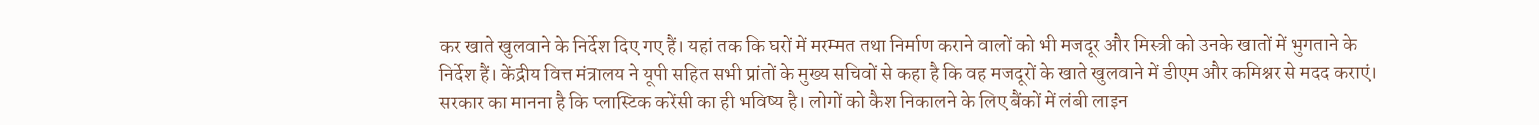कर खाते खुलवाने के निर्देश दिए गए हैं। यहां तक कि घरों में मरम्मत तथा निर्माण कराने वालों को भी मजदूर और मिस्त्री को उनके खातों में भुगताने के निर्देश हैं। केंद्रीय वित्त मंत्रालय ने यूपी सहित सभी प्रांतों के मुख्य सचिवों से कहा है कि वह मजदूरों के खाते खुलवाने में डीएम और कमिश्नर से मदद कराएं।
सरकार का मानना है कि प्लास्टिक करेंसी का ही भविष्य है। लोगों को कैश निकालने के लिए बैंकों में लंबी लाइन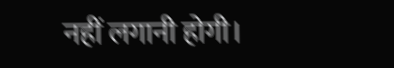नहीं लगानी होगी।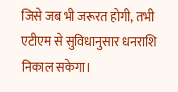जिसे जब भी जरूरत होगी, तभी एटीएम से सुविधानुसार धनराशि निकाल सकेगा।